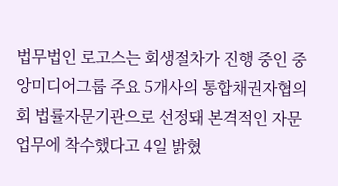법무법인 로고스는 회생절차가 진행 중인 중앙미디어그룹 주요 5개사의 통합채권자협의회 법률자문기관으로 선정돼 본격적인 자문 업무에 착수했다고 4일 밝혔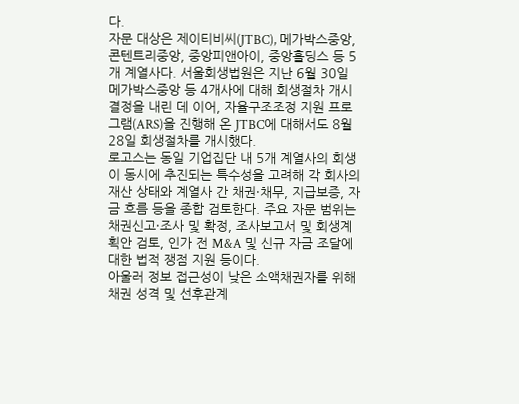다.
자문 대상은 제이티비씨(JTBC), 메가박스중앙, 콘텐트리중앙, 중앙피앤아이, 중앙홀딩스 등 5개 계열사다. 서울회생법원은 지난 6월 30일 메가박스중앙 등 4개사에 대해 회생절차 개시결정을 내린 데 이어, 자율구조조정 지원 프로그램(ARS)을 진행해 온 JTBC에 대해서도 8월 28일 회생절차를 개시했다.
로고스는 동일 기업집단 내 5개 계열사의 회생이 동시에 추진되는 특수성을 고려해 각 회사의 재산 상태와 계열사 간 채권·채무, 지급보증, 자금 흐름 등을 종합 검토한다. 주요 자문 범위는 채권신고·조사 및 확정, 조사보고서 및 회생계획안 검토, 인가 전 M&A 및 신규 자금 조달에 대한 법적 쟁점 지원 등이다.
아울러 정보 접근성이 낮은 소액채권자를 위해 채권 성격 및 선후관계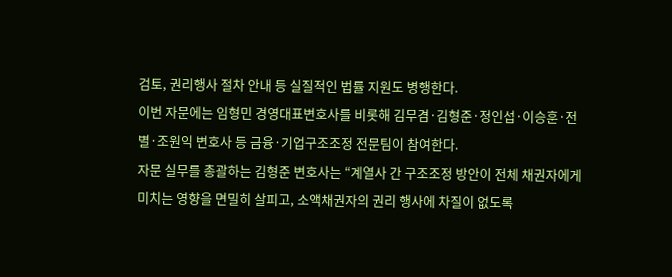검토, 권리행사 절차 안내 등 실질적인 법률 지원도 병행한다.
이번 자문에는 임형민 경영대표변호사를 비롯해 김무겸·김형준·정인섭·이승훈·전별·조원익 변호사 등 금융·기업구조조정 전문팀이 참여한다.
자문 실무를 총괄하는 김형준 변호사는 “계열사 간 구조조정 방안이 전체 채권자에게 미치는 영향을 면밀히 살피고, 소액채권자의 권리 행사에 차질이 없도록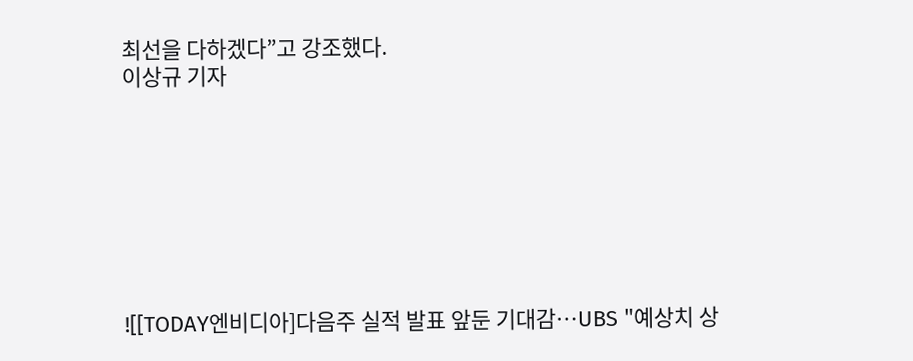최선을 다하겠다”고 강조했다.
이상규 기자








![[TODAY엔비디아]다음주 실적 발표 앞둔 기대감…UBS "예상치 상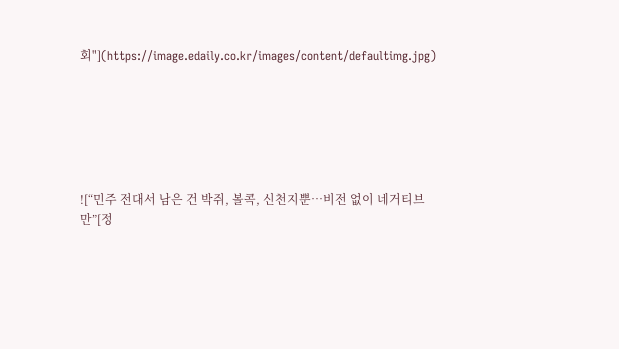회"](https://image.edaily.co.kr/images/content/defaultimg.jpg)






![“민주 전대서 남은 건 박쥐, 볼콕, 신천지뿐…비전 없이 네거티브만”[정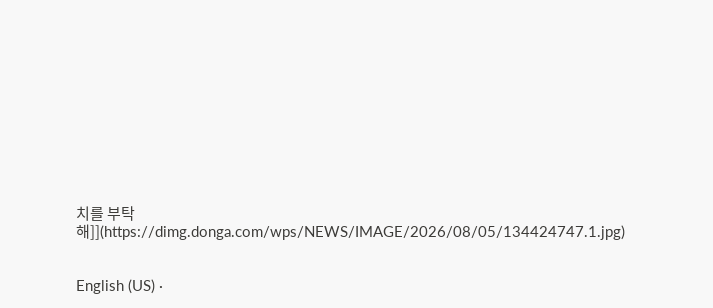치를 부탁해]](https://dimg.donga.com/wps/NEWS/IMAGE/2026/08/05/134424747.1.jpg)


English (US) ·